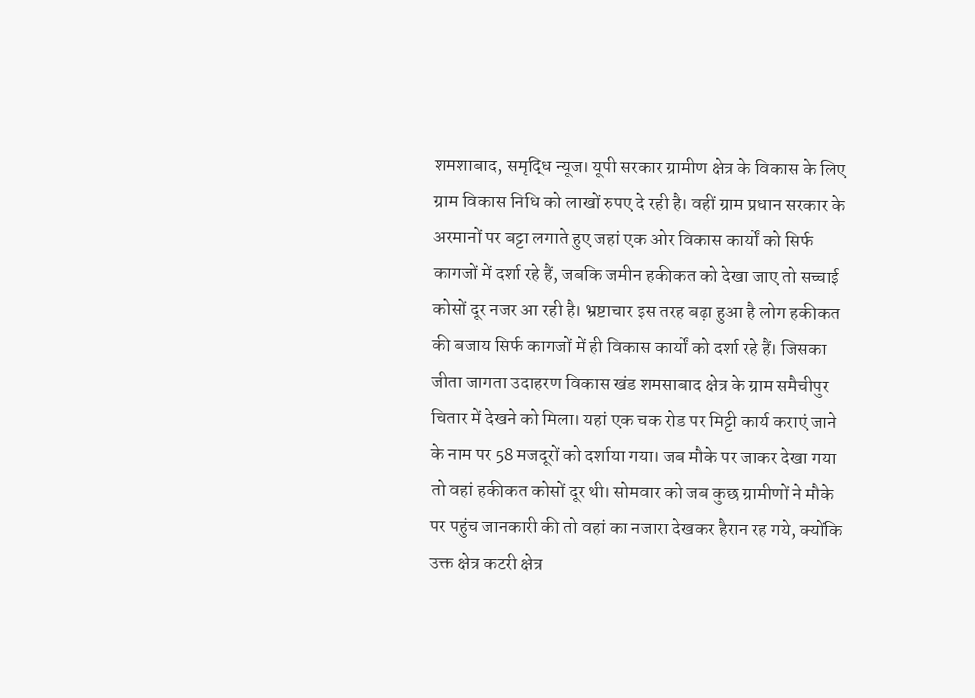शमशाबाद, समृद्धि न्यूज। यूपी सरकार ग्रामीण क्षेत्र के विकास के लिए ग्राम विकास निधि को लाखों रुपए दे रही है। वहीं ग्राम प्रधान सरकार के अरमानों पर बट्टा लगाते हुए जहां एक ओर विकास कार्यों को सिर्फ कागजों में दर्शा रहे हैं, जबकि जमीन हकीकत को देखा जाए तो सच्चाई कोसों दूर नजर आ रही है। भ्रष्टाचार इस तरह बढ़ा हुआ है लोग हकीकत की बजाय सिर्फ कागजों में ही विकास कार्यों को दर्शा रहे हैं। जिसका जीता जागता उदाहरण विकास खंड शमसाबाद क्षेत्र के ग्राम समैचीपुर चितार में देखने को मिला। यहां एक चक रोड पर मिट्टी कार्य कराएं जाने के नाम पर 58 मजदूरों को दर्शाया गया। जब मौके पर जाकर देखा गया तो वहां हकीकत कोसों दूर थी। सोमवार को जब कुछ ग्रामीणों ने मौके पर पहुंच जानकारी की तो वहां का नजारा देखकर हैरान रह गये, क्योंकि उक्त क्षेत्र कटरी क्षेत्र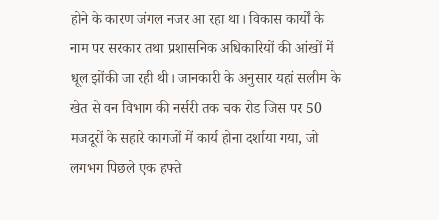होने के कारण जंगल नजर आ रहा था। विकास कार्यों के नाम पर सरकार तथा प्रशासनिक अधिकारियों की आंखों में धूल झोंकी जा रही थी। जानकारी के अनुसार यहां सलीम के खेत से वन विभाग की नर्सरी तक चक रोड जिस पर 50 मजदूरों के सहारे कागजों में कार्य होना दर्शाया गया, जो लगभग पिछले एक हफ्ते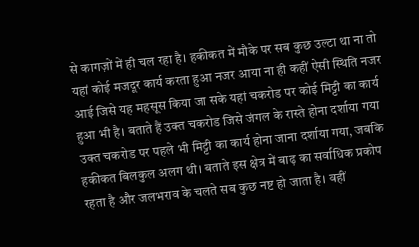से कागज़ों में ही चल रहा है। हकीकत में मौके पर सब कुछ उल्टा था ना तो यहां कोई मजदूर कार्य करता हुआ नजर आया ना ही कहीं ऐसी स्थिति नजर आई जिसे यह महसूस किया जा सके यहां चकरोड पर कोई मिट्टी का कार्य हुआ भी है। बताते हैं उक्त चकरोड जिसे जंगल के रास्ते होना दर्शाया गया उक्त चकरोड पर पहले भी मिट्टी का कार्य होना जाना दर्शाया गया, जबकि हकीकत बिलकुल अलग थी। बताते इस क्षेत्र में बाढ़ का सर्वाधिक प्रकोप रहता है और जलभराव के चलते सब कुछ नष्ट हो जाता है। वहीं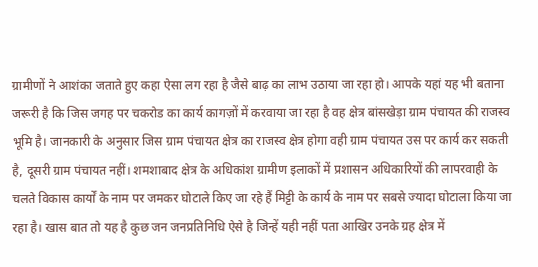ग्रामीणों ने आशंका जताते हुए कहा ऐसा लग रहा है जैसे बाढ़ का लाभ उठाया जा रहा हो। आपके यहां यह भी बताना जरूरी है कि जिस जगह पर चकरोड का कार्य कागज़ों में करवाया जा रहा है वह क्षेत्र बांसखेड़ा ग्राम पंचायत की राजस्व भूमि है। जानकारी के अनुसार जिस ग्राम पंचायत क्षेत्र का राजस्व क्षेत्र होगा वही ग्राम पंचायत उस पर कार्य कर सकती है, दूसरी ग्राम पंचायत नहीं। शमशाबाद क्षेत्र के अधिकांश ग्रामीण इलाकों में प्रशासन अधिकारियों की लापरवाही के चलते विकास कार्यों के नाम पर जमकर घोटाले किए जा रहे हैं मिट्टी के कार्य के नाम पर सबसे ज्यादा घोटाला किया जा रहा है। खास बात तो यह है कुछ जन जनप्रतिनिधि ऐसे है जिन्हें यही नहीं पता आखिर उनके ग्रह क्षेत्र में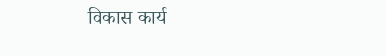विकास कार्य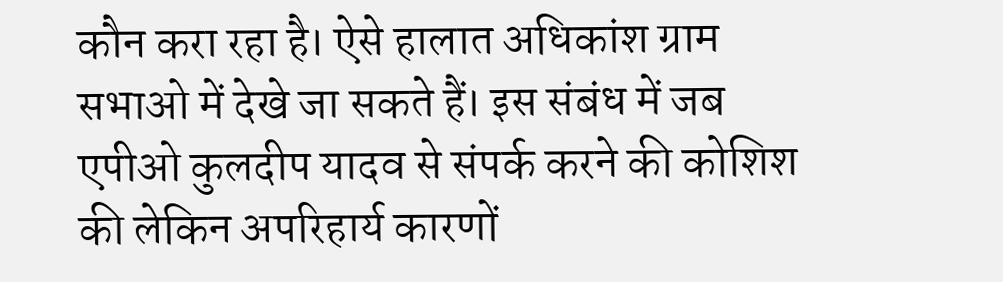कौन करा रहा है। ऐसे हालात अधिकांश ग्राम सभाओ में देखे जा सकते हैं। इस संबंध में जब एपीओ कुलदीप यादव से संपर्क करने की कोशिश की लेकिन अपरिहार्य कारणों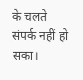के चलते संपर्क नहीं हो सका।